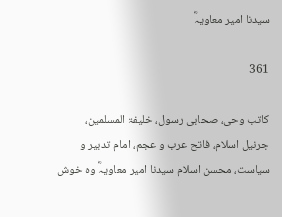سیدنا امیر معاویہؓ

361

کاتب وحی، صحابی رسول، خلیفۃ المسلمین، جرنیل اسلام، فاتح عرب و عجم، امام تدبیر و سیاست، محسن اسلام سیدنا امیر معاویہؓ وہ خوش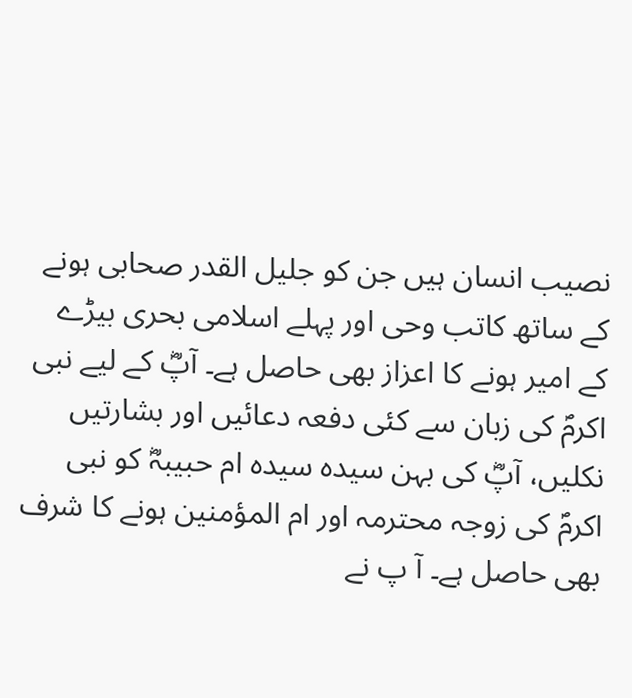نصیب انسان ہیں جن کو جلیل القدر صحابی ہونے کے ساتھ کاتب وحی اور پہلے اسلامی بحری بیڑے کے امیر ہونے کا اعزاز بھی حاصل ہے۔ آپؓ کے لیے نبی اکرمؐ کی زبان سے کئی دفعہ دعائیں اور بشارتیں نکلیں، آپؓ کی بہن سیدہ سیدہ ام حبیبہؓ کو نبی اکرمؐ کی زوجہ محترمہ اور ام المؤمنین ہونے کا شرف بھی حاصل ہے۔ آ پ نے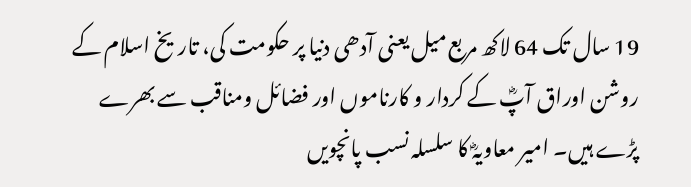19 سال تک 64 لاکھ مربع میل یعنی آدھی دنیا پر حکومت کی، تاریخ اسلام کے روشن اوراق آپؓ کے کردار و کارناموں اور فضائل ومناقب سے بھرے پڑے ہیں۔ امیر معاویہؓ کا سلسلہ نسب پانچویں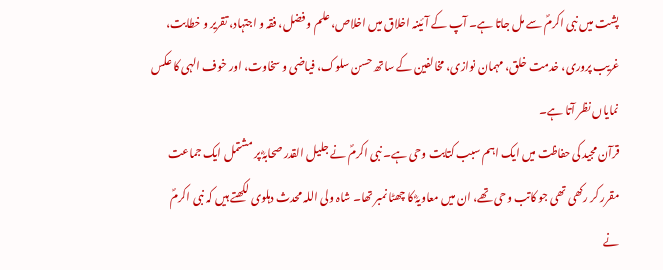پشت میں نبی اکرمؐ سے مل جاتا ہے۔ آپ کے آئینہ اخلاق میں اخلاص، علم و فضل، فقہ و اجتہاد، تقریر و خطابت، غریب پروری، خدمت خلق، مہمان نوازی، مخالفین کے ساتھ حسن سلوک، فیاضی و سخاوت، اور خوف الہی کا عکس نمایاں نظر آتا ہے۔
قرآن مجید کی حفاظت میں ایک اہم سبب کتابت وحی ہے۔ نبی اکرمؐ نے جلیل القدر صحابہؓ پر مشتمل ایک جماعت مقرر کر رکھی تھی جو کاتب وحی تھے، ان میں معاویہؓ کا چھٹا نمبر تھا۔ شاہ ولی اللہ محدث دہلوی لکھتے ہیں کہ نبی اکرمؐ نے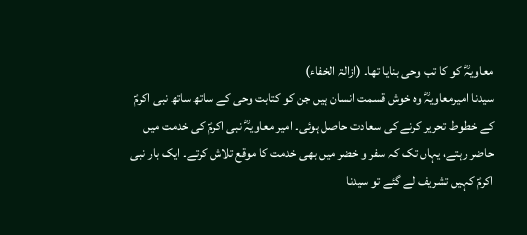معاویہؓ کو کا تب وحی بنایا تھا۔ (ازالۃ الخفاء)
سیدنا امیرمعاویہؓ وہ خوش قسمت انسان ہیں جن کو کتابت وحی کے ساتھ ساتھ نبی اکرمؐ کے خطوط تحریر کرنے کی سعادت حاصل ہوئی۔ امیر معاویہؓ نبی اکرمؐ کی خدمت میں حاضر رہتے، یہاں تک کہ سفر و خضر میں بھی خدمت کا موقع تلاش کرتے۔ ایک بار نبی اکرمؐ کہیں تشریف لے گئے تو سیدنا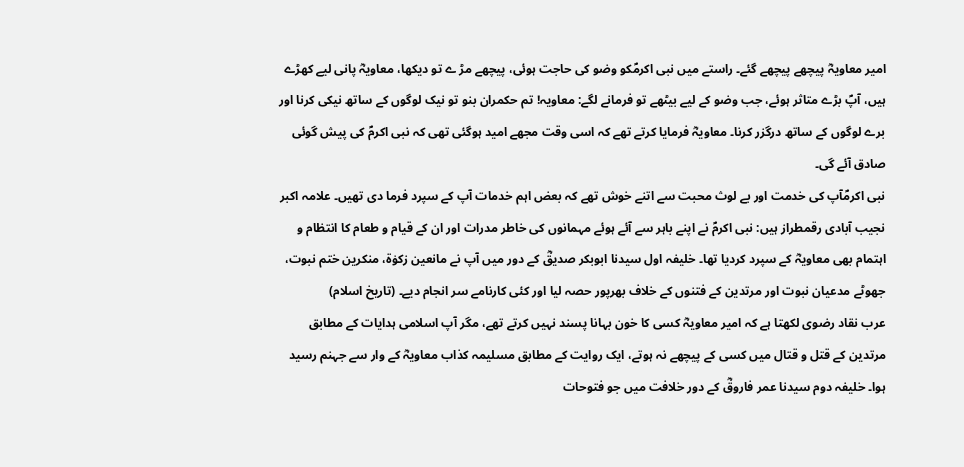امیر معاویہؓ پیچھے پیچھے گئے۔ راستے میں نبی اکرمؐکو وضو کی حاجت ہوئی، پیچھے مڑ ے تو دیکھا، معاویہؓ پانی لیے کھڑے ہیں، آپؐ بڑے متاثر ہوئے، جب وضو کے لیے بیٹھے تو فرمانے لگے: معاویہ! تم حکمران بنو تو نیک لوگوں کے ساتھ نیکی کرنا اور برے لوگوں کے ساتھ درگزر کرنا۔ معاویہؓ فرمایا کرتے تھے کہ اسی وقت مجھے امید ہوگئی تھی کہ نبی اکرمؐ کی پیش گوئی صادق آئے گی۔
نبی اکرمؐآپ کی خدمت اور بے لوث محبت سے اتنے خوش تھے کہ بعض اہم خدمات آپ کے سپرد فرما دی تھیں۔ علامہ اکبر نجیب آبادی رقمطراز ہیں: نبی اکرمؐ نے اپنے باہر سے آئے ہوئے مہمانوں کی خاطر مدرات اور ان کے قیام و طعام کا انتظام و اہتمام بھی معاویہؓ کے سپرد کردیا تھا۔ خلیفہ اول سیدنا ابوبکر صدیقؓ کے دور میں آپ نے مانعین زکوٰۃ، منکرین ختم نبوت، جھوٹے مدعیان نبوت اور مرتدین کے فتنوں کے خلاف بھرپور حصہ لیا اور کئی کارنامے سر انجام دیے۔ (تاریخ اسلام)
عرب نقاد رضوی لکھتا ہے کہ امیر معاویہؓ کسی کا خون بہانا پسند نہیں کرتے تھے، مگر آپ اسلامی ہدایات کے مطابق مرتدین کے قتل و قتال میں کسی کے پیچھے نہ ہوتے، ایک روایت کے مطابق مسلیمہ کذاب معاویہؓ کے وار سے جہنم رسید ہوا۔ خلیفہ دوم سیدنا عمر فاروقؓ کے دور خلافت میں جو فتوحات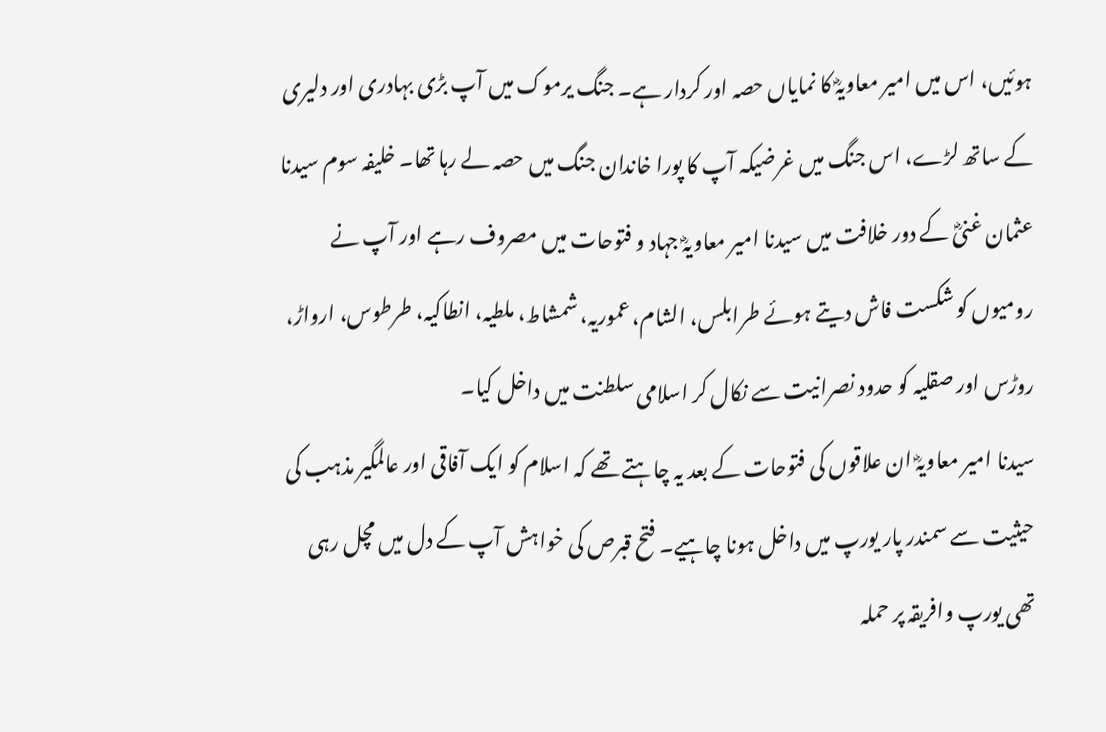ہوئیں، اس میں امیر معاویہؓ کا نمایاں حصہ اور کردار ہے۔ جنگ یرموک میں آپ بڑی بہادری اور دلیری کے ساتھ لڑے، اس جنگ میں غرضیکہ آپ کا پورا خاندان جنگ میں حصہ لے رہا تھا۔ خلیفہ سوم سیدنا عثمان غنیؓ کے دور خلافت میں سیدنا امیر معاویہؓ جہاد و فتوحات میں مصروف رہے اور آپ نے رومیوں کو شکست فاش دیتے ہوئے طرابلس، الشام، عموریہ، شمشاط، ملطیہ، انطاکیہ، طرطوس، ارواڑ، روڑس اور صقلیہ کو حدود نصرانیت سے نکال کر اسلامی سلطنت میں داخل کیا۔
سیدنا امیر معاویہؓ ان علاقوں کی فتوحات کے بعد یہ چاہتے تھے کہ اسلام کو ایک آفاقی اور عالمگیر مذہب کی حیثیت سے سمندر پار یورپ میں داخل ہونا چاہیے۔ فتح قبرص کی خواہش آپ کے دل میں مچل رہی تھی یورپ وافریقہ پر حملہ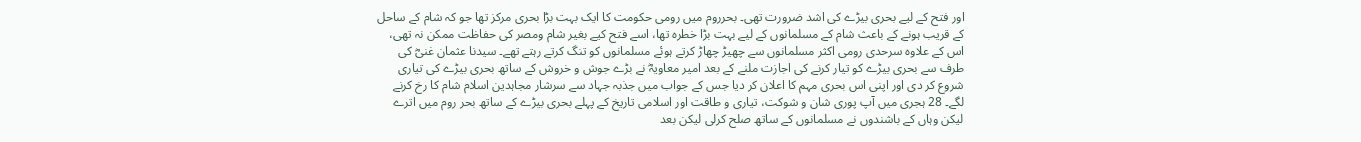اور فتح کے لیے بحری بیڑے کی اشد ضرورت تھی۔ بحرروم میں رومی حکومت کا ایک بہت بڑا بحری مرکز تھا جو کہ شام کے ساحل کے قریب ہونے کے باعث شام کے مسلمانوں کے لیے بہت بڑا خطرہ تھا، اسے فتح کیے بغیر شام ومصر کی حفاظت ممکن نہ تھی، اس کے علاوہ سرحدی رومی اکثر مسلمانوں سے چھیڑ چھاڑ کرتے ہوئے مسلمانوں کو تنگ کرتے رہتے تھے۔ سیدنا عثمان غنیؓ کی طرف سے بحری بیڑے کو تیار کرنے کی اجازت ملنے کے بعد امیر معاویہؓ نے بڑے جوش و خروش کے ساتھ بحری بیڑے کی تیاری شروع کر دی اور اپنی اس بحری مہم کا اعلان کر دیا جس کے جواب میں جذبہ جہاد سے سرشار مجاہدین اسلام شام کا رخ کرنے لگے۔ 28 ہجری میں آپ پوری شان و شوکت، تیاری و طاقت اور اسلامی تاریخ کے پہلے بحری بیڑے کے ساتھ بحر روم میں اترے لیکن وہاں کے باشندوں نے مسلمانوں کے ساتھ صلح کرلی لیکن بعد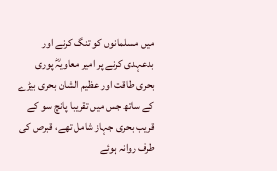میں مسلمانوں کو تنگ کرنے اور بدعہدی کرنے پر امیر معاویہؓ پوری بحری طاقت اور عظیم الشان بحری بیڑے کے ساتھ جس میں تقریبا پانچ سو کے قریب بحری جہاز شامل تھے، قبرص کی طرف روانہ ہوئے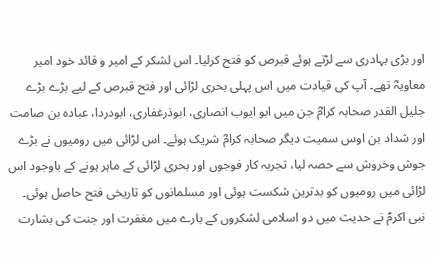اور بڑی بہادری سے لڑتے ہوئے قبرص کو فتح کرلیا۔ اس لشکر کے امیر و قائد خود امیر معاویہؓ تھے۔ آپ کی قیادت میں اس پہلی بحری لڑائی اور فتح قبرص کے لیے بڑے بڑے جلیل القدر صحابہ کرامؓ جن میں ابو ایوب انصاری، ابوذرغفاری، ابودردا، عبادہ بن صامت اور شداد بن اوس سمیت دیگر صحابہ کرامؓ شریک ہوئے۔ اس لڑائی میں رومیوں نے بڑے جوش وخروش سے حصہ لیا، تجربہ کار فوجوں اور بحری لڑائی کے ماہر ہونے کے باوجود اس لڑائی میں رومیوں کو بدترین شکست ہوئی اور مسلمانوں کو تاریخی فتح حاصل ہوئی۔
نبی اکرمؐ نے حدیث میں دو اسلامی لشکروں کے بارے میں مغفرت اور جنت کی بشارت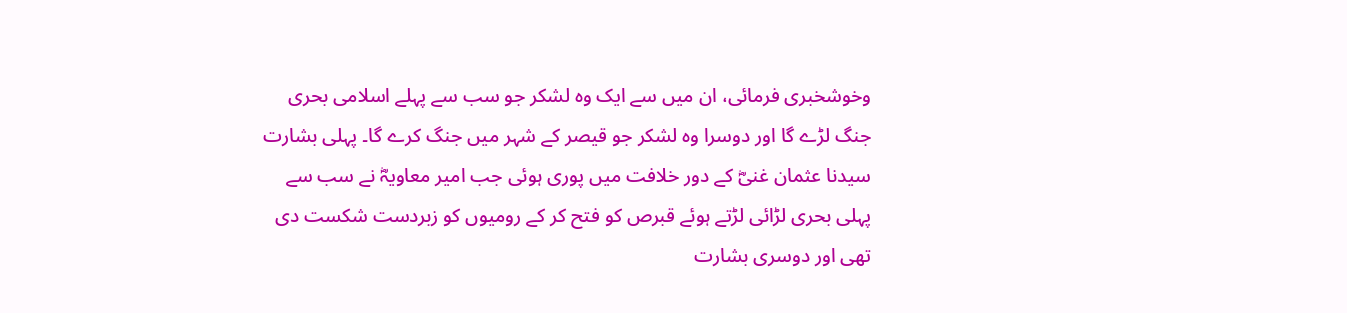وخوشخبری فرمائی، ان میں سے ایک وہ لشکر جو سب سے پہلے اسلامی بحری جنگ لڑے گا اور دوسرا وہ لشکر جو قیصر کے شہر میں جنگ کرے گا۔ پہلی بشارت سیدنا عثمان غنیؓ کے دور خلافت میں پوری ہوئی جب امیر معاویہؓ نے سب سے پہلی بحری لڑائی لڑتے ہوئے قبرص کو فتح کر کے رومیوں کو زبردست شکست دی تھی اور دوسری بشارت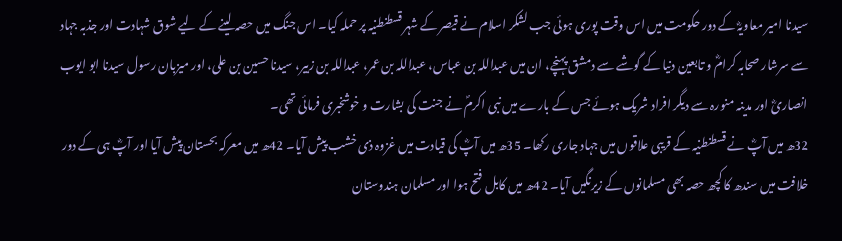سیدنا امیر معاویہؓ کے دور حکومت میں اس وقت پوری ہوئی جب لشکر اسلام نے قیصر کے شہر قسطنطنیہ پر حملہ کیا۔ اس جنگ میں حصہ لینے کے لیے شوق شہادت اور جذبہ جہاد سے سرشار صحابہ کرامؓ و تابعین دنیا کے گوشے سے دمشق پہنچے، ان میں عبداللہ بن عباس، عبداللہ بن عمر، عبداللہ بن زبیر، سیدنا حسین بن علی، اور میزبان رسول سیدنا ابو ایوب انصاریؓ اور مدینہ منورہ سے دیگر افراد شریک ہوئے جس کے بارے میں نبی اکرمؐ نے جنت کی بشارت و خوشخبری فرمائی تھی۔
32ھ میں آپؓ نے قسطنطنیہ کے قریبی علاقوں میں جہاد جاری رکھا۔ 35ھ میں آپؓ کی قیادت میں غزوہ ذی خشب پیش آیا۔ 42ھ میں معرکہ بحستان پیش آیا اور آپؓ ہی کے دور خلافت میں سندھ کا کچھ حصہ بھی مسلمانوں کے زیرنگیں آیا۔ 42ھ میں کابل فتح ہوا اور مسلمان ہندوستان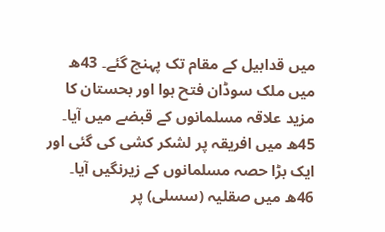میں قدابیل کے مقام تک پہنچ گئے۔ 43ھ میں ملک سوڈان فتح ہوا اور بحستان کا مزید علاقہ مسلمانوں کے قبضے میں آیا۔ 45ھ میں افریقہ پر لشکر کشی کی گئی اور ایک بڑا حصہ مسلمانوں کے زیرنگیں آیا۔ 46ھ میں صقلیہ (سسلی) پر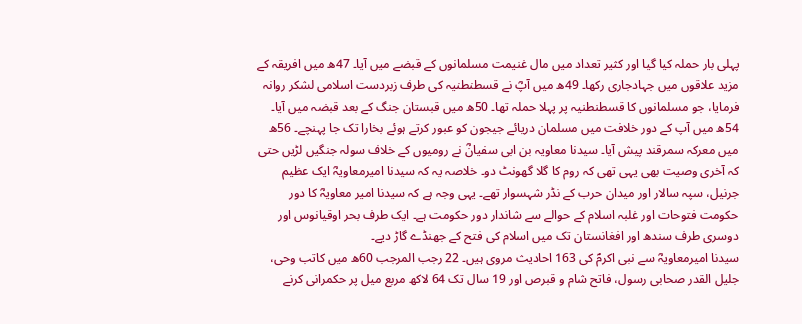پہلی بار حملہ کیا گیا اور کثیر تعداد میں مال غنیمت مسلمانوں کے قبضے میں آیا۔ 47ھ میں افریقہ کے مزید علاقوں میں جہادجاری رکھا۔ 49ھ میں آپؓ نے قسطنطنیہ کی طرف زبردست اسلامی لشکر روانہ فرمایا، جو مسلمانوں کا قسطنطنیہ پر پہلا حملہ تھا۔ 50ھ میں قبستان جنگ کے بعد قبضہ میں آیا۔ 54ھ میں آپ کے دور خلافت میں مسلمان دریائے جیجون کو عبور کرتے ہوئے بخارا تک جا پہنچے۔ 56ھ میں معرکہ سمرقند پیش آیا۔ سیدنا معاویہ بن ابی سفیانؓ نے رومیوں کے خلاف سولہ جنگیں لڑیں حتی کہ آخری وصیت بھی یہی تھی کہ روم کا گلا گھونٹ دو۔ خلاصہ یہ کہ سیدنا امیرمعاویہؓ ایک عظیم جرنیل، سپہ سالار اور میدان حرب کے نڈر شہسوار تھے۔ یہی وجہ ہے کہ سیدنا امیر معاویہؓ کا دور حکومت فتوحات اور غلبہ اسلام کے حوالے سے شاندار دور حکومت ہے۔ ایک طرف بحر اوقیانوس اور دوسری طرف سندھ اور افغانستان تک میں اسلام کی فتح کے جھنڈے گاڑ دیے۔
سیدنا امیرمعاویہؓ سے نبی اکرمؐ کی 163 احادیث مروی ہیں۔ 22 رجب المرجب 60ھ میں کاتب وحی، جلیل القدر صحابی رسول، فاتح شام و قبرص اور 19 سال تک 64 لاکھ مربع میل پر حکمرانی کرنے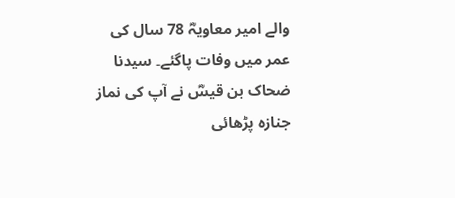والے امیر معاویہؓ 78 سال کی عمر میں وفات پاگئے۔ سیدنا ضحاک بن قیسؓ نے آپ کی نماز جنازہ پڑھائی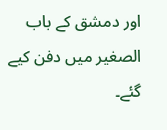اور دمشق کے باب الصغیر میں دفن کیے گئے۔